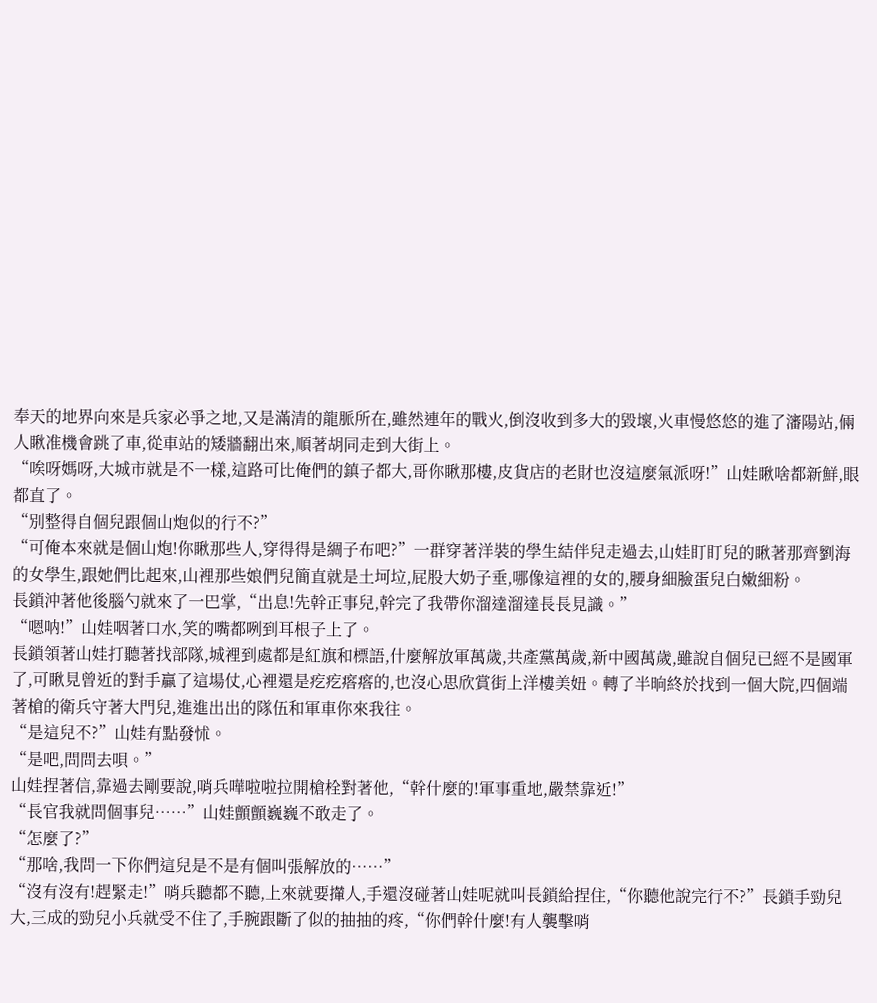奉天的地界向來是兵家必爭之地,又是滿清的龍脈所在,雖然連年的戰火,倒沒收到多大的毀壞,火車慢悠悠的進了瀋陽站,倆人瞅准機會跳了車,從車站的矮牆翻出來,順著胡同走到大街上。
“唉呀媽呀,大城市就是不一樣,這路可比俺們的鎮子都大,哥你瞅那樓,皮貨店的老財也沒這麼氣派呀!”山娃瞅啥都新鮮,眼都直了。
“別整得自個兒跟個山炮似的行不?”
“可俺本來就是個山炮!你瞅那些人,穿得得是綢子布吧?”一群穿著洋裝的學生結伴兒走過去,山娃盯盯兒的瞅著那齊劉海的女學生,跟她們比起來,山裡那些娘們兒簡直就是土坷垃,屁股大奶子垂,哪像這裡的女的,腰身細臉蛋兒白嫩細粉。
長鎖沖著他後腦勺就來了一巴掌,“出息!先幹正事兒,幹完了我帶你溜達溜達長長見識。”
“嗯呐!”山娃咽著口水,笑的嘴都咧到耳根子上了。
長鎖領著山娃打聽著找部隊,城裡到處都是紅旗和標語,什麼解放軍萬歲,共產黨萬歲,新中國萬歲,雖說自個兒已經不是國軍了,可瞅見曾近的對手贏了這場仗,心裡還是疙疙瘩瘩的,也沒心思欣賞街上洋樓美妞。轉了半晌終於找到一個大院,四個端著槍的衛兵守著大門兒,進進出出的隊伍和軍車你來我往。
“是這兒不?”山娃有點發怵。
“是吧,問問去唄。”
山娃捏著信,靠過去剛要說,哨兵嘩啦啦拉開槍栓對著他,“幹什麼的!軍事重地,嚴禁靠近!”
“長官我就問個事兒……”山娃顫顫巍巍不敢走了。
“怎麼了?”
“那啥,我問一下你們這兒是不是有個叫張解放的……”
“沒有沒有!趕緊走!”哨兵聽都不聽,上來就要攆人,手還沒碰著山娃呢就叫長鎖給捏住,“你聽他說完行不?”長鎖手勁兒大,三成的勁兒小兵就受不住了,手腕跟斷了似的抽抽的疼,“你們幹什麼!有人襲擊哨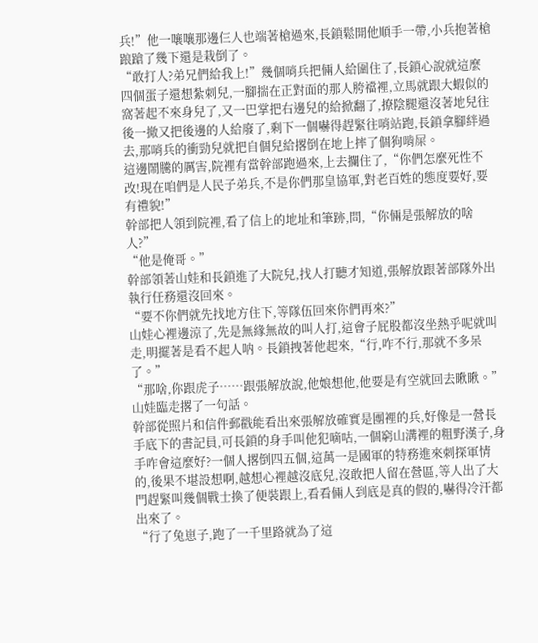兵!”他一嚷嚷那邊仨人也端著槍過來,長鎖鬆開他順手一帶,小兵抱著槍踉蹌了幾下還是栽倒了。
“敢打人?弟兄們給我上!”幾個哨兵把倆人給圍住了,長鎖心說就這麼四個蛋子還想紮刺兒,一腳揣在正對面的那人胯襠裡,立馬就跟大蝦似的窩著起不來身兒了,又一巴掌把右邊兒的給掀翻了,撩陰腿還沒著地兒往後一撤又把後邊的人給廢了,剩下一個嚇得趕緊往哨站跑,長鎖拿腳絆過去,那哨兵的衝勁兒就把自個兒給撂倒在地上摔了個狗啃屎。
這邊鬧騰的厲害,院裡有當幹部跑過來,上去攔住了,“你們怎麼死性不改!現在咱們是人民子弟兵,不是你們那皇協軍,對老百姓的態度要好,要有禮貌!”
幹部把人領到院裡,看了信上的地址和筆跡,問,“你倆是張解放的啥人?”
“他是俺哥。”
幹部領著山娃和長鎖進了大院兒,找人打聽才知道,張解放跟著部隊外出執行任務還沒回來。
“要不你們就先找地方住下,等隊伍回來你們再來?”
山娃心裡邊涼了,先是無緣無故的叫人打,這會子屁股都沒坐熱乎呢就叫走,明擺著是看不起人呐。長鎖拽著他起來,“行,咋不行,那就不多呆了。”
“那啥,你跟虎子……跟張解放說,他娘想他,他要是有空就回去瞅瞅。”山娃臨走撂了一句話。
幹部從照片和信件郵戳能看出來張解放確實是團裡的兵,好像是一營長手底下的書記員,可長鎖的身手叫他犯嘀咕,一個窮山溝裡的粗野漢子,身手咋會這麼好?一個人撂倒四五個,這萬一是國軍的特務進來刺探軍情的,後果不堪設想啊,越想心裡越沒底兒,沒敢把人留在營區,等人出了大門趕緊叫幾個戰士換了便裝跟上,看看倆人到底是真的假的,嚇得冷汗都出來了。
“行了兔崽子,跑了一千里路就為了這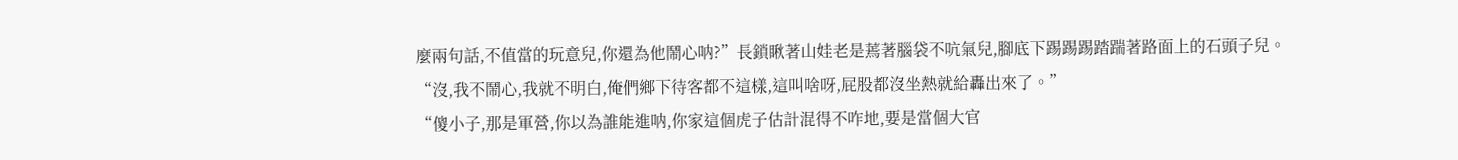麼兩句話,不值當的玩意兒,你還為他鬧心呐?”長鎖瞅著山娃老是蔫著腦袋不吭氣兒,腳底下踢踢踢踏踹著路面上的石頭子兒。
“沒,我不鬧心,我就不明白,俺們鄉下待客都不這樣,這叫啥呀,屁股都沒坐熱就給轟出來了。”
“傻小子,那是軍營,你以為誰能進呐,你家這個虎子估計混得不咋地,要是當個大官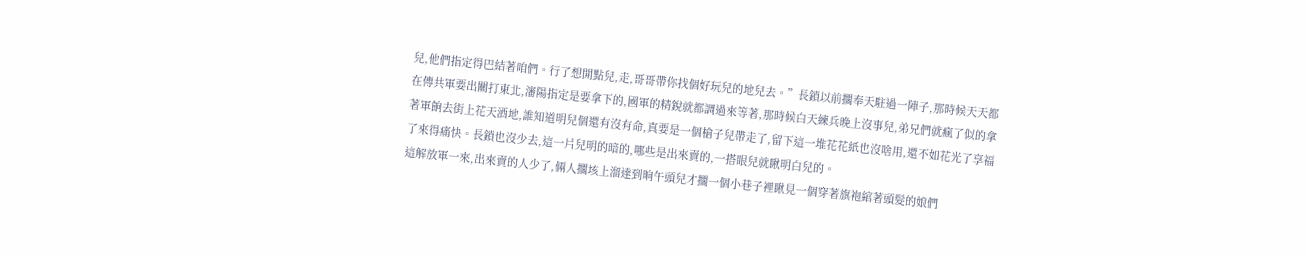兒,他們指定得巴結著咱們。行了想開點兒,走,哥哥帶你找個好玩兒的地兒去。”長鎖以前擱奉天駐過一陣子,那時候天天都在傳共軍要出關打東北,瀋陽指定是要拿下的,國軍的精銳就都調過來等著,那時候白天練兵晚上沒事兒,弟兄們就瘋了似的拿著軍餉去街上花天酒地,誰知道明兒個還有沒有命,真要是一個槍子兒帶走了,留下這一堆花花紙也沒啥用,還不如花光了享福了來得痛快。長鎖也沒少去,這一片兒明的暗的,哪些是出來賣的,一搭眼兒就瞅明白兒的。
這解放軍一來,出來賣的人少了,倆人擱垓上溜達到晌午頭兒才擱一個小巷子裡瞅見一個穿著旗袍綰著頭髮的娘們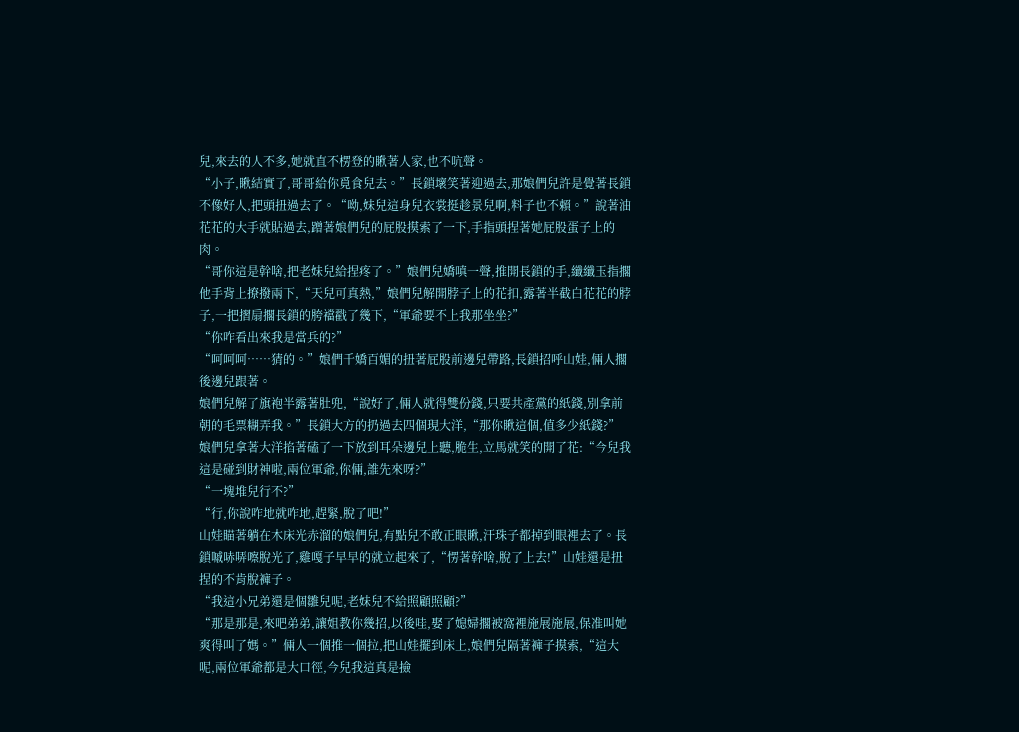兒,來去的人不多,她就直不楞登的瞅著人家,也不吭聲。
“小子,瞅結實了,哥哥給你覓食兒去。”長鎖壞笑著迎過去,那娘們兒許是覺著長鎖不像好人,把頭扭過去了。“呦,妹兒這身兒衣裳挺趁景兒啊,料子也不賴。”說著油花花的大手就貼過去,蹭著娘們兒的屁股摸索了一下,手指頭捏著她屁股蛋子上的肉。
“哥你這是幹啥,把老妹兒給捏疼了。”娘們兒嬌嗔一聲,推開長鎖的手,纖纖玉指擱他手背上撩撥兩下,“天兒可真熱,”娘們兒解開脖子上的花扣,露著半截白花花的脖子,一把摺扇擱長鎖的胯襠戳了幾下,“軍爺要不上我那坐坐?”
“你咋看出來我是當兵的?”
“呵呵呵……猜的。”娘們千嬌百媚的扭著屁股前邊兒帶路,長鎖招呼山娃,倆人擱後邊兒跟著。
娘們兒解了旗袍半露著肚兜,“說好了,倆人就得雙份錢,只要共產黨的紙錢,別拿前朝的毛票糊弄我。”長鎖大方的扔過去四個現大洋,“那你瞅這個,值多少紙錢?”
娘們兒拿著大洋掐著磕了一下放到耳朵邊兒上聽,脆生,立馬就笑的開了花:“今兒我這是碰到財神啦,兩位軍爺,你倆,誰先來呀?”
“一塊堆兒行不?”
“行,你說咋地就咋地,趕緊,脫了吧!”
山娃瞄著躺在木床光赤溜的娘們兒,有點兒不敢正眼瞅,汗珠子都掉到眼裡去了。長鎖嘁哧哢嚓脫光了,雞嘎子早早的就立起來了,“愣著幹啥,脫了上去!”山娃還是扭捏的不肯脫褲子。
“我這小兄弟還是個雛兒呢,老妹兒不給照顧照顧?”
“那是那是,來吧弟弟,讓姐教你幾招,以後哇,娶了媳婦擱被窩裡施展施展,保准叫她爽得叫了媽。”倆人一個推一個拉,把山娃擺到床上,娘們兒隔著褲子摸索,“這大呢,兩位軍爺都是大口徑,今兒我這真是撿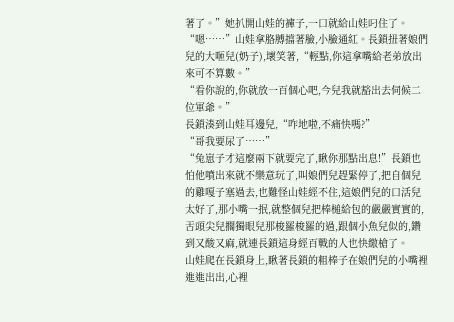著了。”她扒開山娃的褲子,一口就給山娃叼住了。
“嗯……”山娃拿胳膊擋著臉,小臉通紅。長鎖扭著娘們兒的大咂兒(奶子),壞笑著,“輕點,你這拿嘴給老弟放出來可不算數。”
“看你說的,你就放一百個心吧,今兒我就豁出去伺候二位軍爺。”
長鎖湊到山娃耳邊兒,“咋地啦,不痛快嗎?”
“哥我要尿了……”
“兔崽子才這麼兩下就要完了,瞅你那點出息!”長鎖也怕他噴出來就不樂意玩了,叫娘們兒趕緊停了,把自個兒的雞嘎子塞過去,也難怪山娃經不住,這娘們兒的口活兒太好了,那小嘴一抿,就整個兒把棒槌給包的嚴嚴實實的,舌頭尖兒擱獨眼兒那梭羅梭羅的過,跟個小魚兒似的,鑽到又酸又麻,就連長鎖這身經百戰的人也快繳槍了。
山娃爬在長鎖身上,瞅著長鎖的粗棒子在娘們兒的小嘴裡進進出出,心裡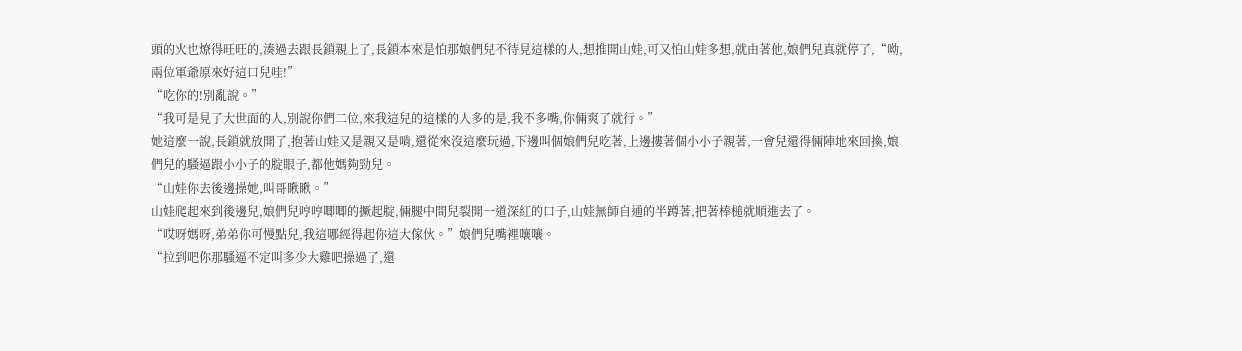頭的火也燎得旺旺的,湊過去跟長鎖親上了,長鎖本來是怕那娘們兒不待見這樣的人,想推開山娃,可又怕山娃多想,就由著他,娘們兒真就停了,“呦,兩位軍爺原來好這口兒哇!”
“吃你的!別亂說。”
“我可是見了大世面的人,別說你們二位,來我這兒的這樣的人多的是,我不多嘴,你倆爽了就行。”
她這麼一說,長鎖就放開了,抱著山娃又是親又是啃,還從來沒這麼玩過,下邊叫個娘們兒吃著,上邊摟著個小小子親著,一會兒還得倆陣地來回換,娘們兒的騷逼跟小小子的腚眼子,都他媽夠勁兒。
“山娃你去後邊操她,叫哥瞅瞅。”
山娃爬起來到後邊兒,娘們兒哼哼唧唧的撅起腚,倆腿中間兒裂開一道深紅的口子,山娃無師自通的半蹲著,把著棒槌就順進去了。
“哎呀媽呀,弟弟你可慢點兒,我這哪經得起你這大傢伙。”娘們兒嘴裡嚷嚷。
“拉到吧你那騷逼不定叫多少大雞吧操過了,還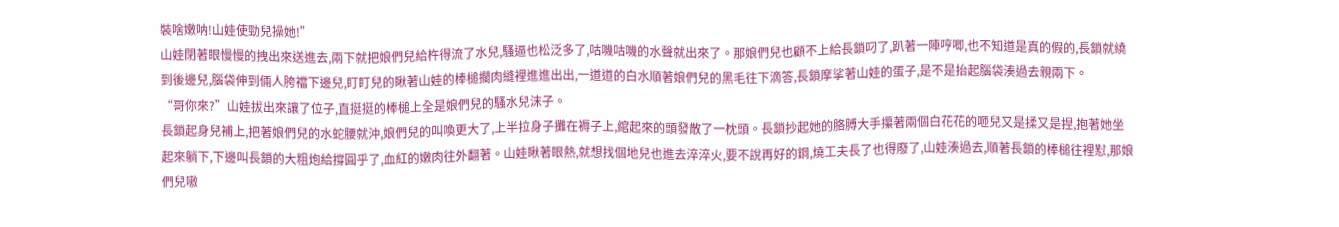裝啥嫩呐!山娃使勁兒操她!”
山娃閉著眼慢慢的拽出來送進去,兩下就把娘們兒給杵得流了水兒,騷逼也松泛多了,咕嘰咕嘰的水聲就出來了。那娘們兒也顧不上給長鎖叼了,趴著一陣哼唧,也不知道是真的假的,長鎖就繞到後邊兒,腦袋伸到倆人胯襠下邊兒,盯盯兒的瞅著山娃的棒槌擱肉縫裡進進出出,一道道的白水順著娘們兒的黑毛往下滴答,長鎖摩挲著山娃的蛋子,是不是抬起腦袋湊過去親兩下。
“哥你來?”山娃拔出來讓了位子,直挺挺的棒槌上全是娘們兒的騷水兒沫子。
長鎖起身兒補上,把著娘們兒的水蛇腰就沖,娘們兒的叫喚更大了,上半拉身子攤在褥子上,綰起來的頭發散了一枕頭。長鎖抄起她的胳膊大手攥著兩個白花花的咂兒又是揉又是捏,抱著她坐起來躺下,下邊叫長鎖的大粗炮給撐圓乎了,血紅的嫩肉往外翻著。山娃瞅著眼熱,就想找個地兒也進去淬淬火,要不說再好的鋼,燒工夫長了也得廢了,山娃湊過去,順著長鎖的棒槌往裡懟,那娘們兒嗷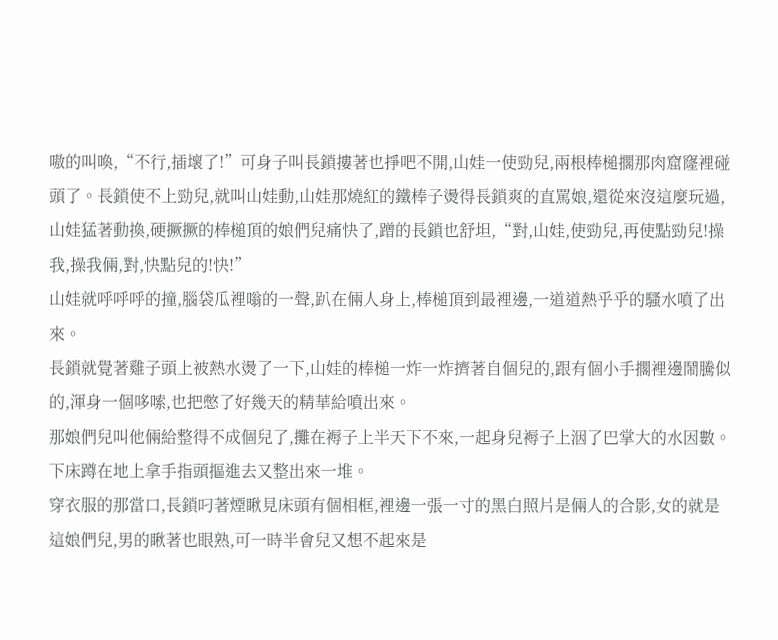嗷的叫喚,“不行,插壞了!”可身子叫長鎖摟著也掙吧不開,山娃一使勁兒,兩根棒槌擱那肉窟窿裡碰頭了。長鎖使不上勁兒,就叫山娃動,山娃那燒紅的鐵棒子燙得長鎖爽的直罵娘,還從來沒這麼玩過,山娃猛著動換,硬撅撅的棒槌頂的娘們兒痛快了,蹭的長鎖也舒坦,“對,山娃,使勁兒,再使點勁兒!操我,操我倆,對,快點兒的!快!”
山娃就呼呼呼的撞,腦袋瓜裡嗡的一聲,趴在倆人身上,棒槌頂到最裡邊,一道道熱乎乎的騷水噴了出來。
長鎖就覺著雞子頭上被熱水燙了一下,山娃的棒槌一炸一炸擠著自個兒的,跟有個小手擱裡邊鬧騰似的,渾身一個哆嗦,也把憋了好幾天的精華給噴出來。
那娘們兒叫他倆給整得不成個兒了,攤在褥子上半天下不來,一起身兒褥子上洇了巴掌大的水因數。下床蹲在地上拿手指頭摳進去又整出來一堆。
穿衣服的那當口,長鎖叼著煙瞅見床頭有個相框,裡邊一張一寸的黑白照片是倆人的合影,女的就是這娘們兒,男的瞅著也眼熟,可一時半會兒又想不起來是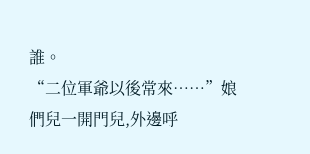誰。
“二位軍爺以後常來……”娘們兒一開門兒,外邊呼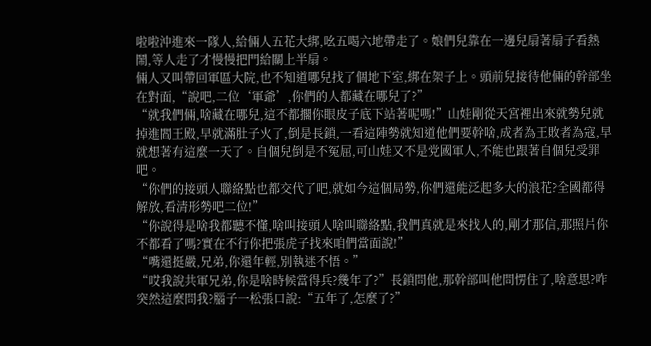啦啦沖進來一隊人,給倆人五花大綁,吆五喝六地帶走了。娘們兒靠在一邊兒扇著扇子看熱鬧,等人走了才慢慢把門給關上半扇。
倆人又叫帶回軍區大院,也不知道哪兒找了個地下室,綁在架子上。頭前兒接待他倆的幹部坐在對面,“說吧,二位‘軍爺’,你們的人都藏在哪兒了?”
“就我們倆,啥藏在哪兒,這不都擱你眼皮子底下站著呢嗎!”山娃剛從天宮裡出來就勢兒就掉進閻王殿,早就滿肚子火了,倒是長鎖,一看這陣勢就知道他們要幹啥,成者為王敗者為寇,早就想著有這麼一天了。自個兒倒是不冤屈,可山娃又不是党國軍人,不能也跟著自個兒受罪吧。
“你們的接頭人聯絡點也都交代了吧,就如今這個局勢,你們還能泛起多大的浪花?全國都得解放,看清形勢吧二位!”
“你說得是啥我都聽不懂,啥叫接頭人啥叫聯絡點,我們真就是來找人的,剛才那信,那照片你不都看了嗎?實在不行你把張虎子找來咱們當面說!”
“嘴還挺嚴,兄弟,你還年輕,別執迷不悟。”
“哎我說共軍兄弟,你是啥時候當得兵?幾年了?”長鎖問他,那幹部叫他問愣住了,啥意思?咋突然這麼問我?腦子一松張口說:“五年了,怎麼了?”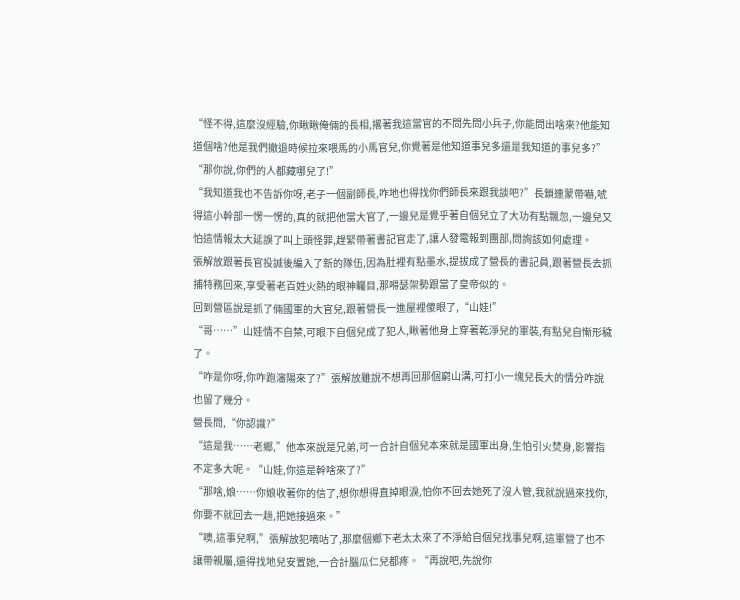“怪不得,這麼沒經驗,你瞅瞅俺倆的長相,撂著我這當官的不問先問小兵子,你能問出啥來?他能知道個啥?他是我們撤退時候拉來喂馬的小馬官兒,你覺著是他知道事兒多還是我知道的事兒多?”
“那你說,你們的人都藏哪兒了!”
“我知道我也不告訴你呀,老子一個副師長,咋地也得找你們師長來跟我談吧?”長鎖連蒙帶嚇,唬得這小幹部一愣一愣的,真的就把他當大官了,一邊兒是覺乎著自個兒立了大功有點飄忽,一邊兒又怕這情報太大延誤了叫上頭怪罪,趕緊帶著書記官走了,讓人發電報到團部,問詢該如何處理。
張解放跟著長官投誠後編入了新的隊伍,因為肚裡有點墨水,提拔成了營長的書記員,跟著營長去抓捕特務回來,享受著老百姓火熱的眼神矚目,那嘚瑟架勢跟當了皇帝似的。
回到營區說是抓了倆國軍的大官兒,跟著營長一進屋裡傻眼了,“山娃!”
“哥……”山娃情不自禁,可眼下自個兒成了犯人,瞅著他身上穿著乾淨兒的軍裝,有點兒自慚形穢了。
“咋是你呀,你咋跑瀋陽來了?”張解放雖說不想再回那個窮山溝,可打小一塊兒長大的情分咋說也留了幾分。
營長問,“你認識?”
“這是我……老鄉,”他本來說是兄弟,可一合計自個兒本來就是國軍出身,生怕引火焚身,影響指不定多大呢。“山娃,你這是幹啥來了?”
“那啥,娘……你娘收著你的信了,想你想得直掉眼淚,怕你不回去她死了沒人管,我就說過來找你,你要不就回去一趟,把她接過來。”
“噢,這事兒啊,”張解放犯嘀咕了,那麼個鄉下老太太來了不淨給自個兒找事兒啊,這軍營了也不讓帶親屬,還得找地兒安置她,一合計腦瓜仁兒都疼。“再說吧,先說你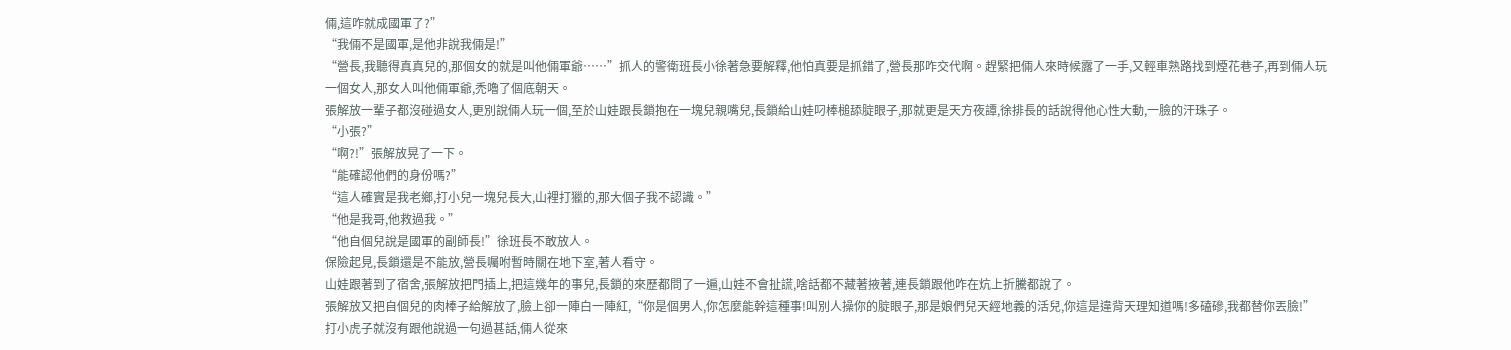倆,這咋就成國軍了?”
“我倆不是國軍,是他非說我倆是!”
“營長,我聽得真真兒的,那個女的就是叫他倆軍爺……”抓人的警衛班長小徐著急要解釋,他怕真要是抓錯了,營長那咋交代啊。趕緊把倆人來時候露了一手,又輕車熟路找到煙花巷子,再到倆人玩一個女人,那女人叫他倆軍爺,禿嚕了個底朝天。
張解放一輩子都沒碰過女人,更別說倆人玩一個,至於山娃跟長鎖抱在一塊兒親嘴兒,長鎖給山娃叼棒槌舔腚眼子,那就更是天方夜譚,徐排長的話說得他心性大動,一臉的汗珠子。
“小張?”
“啊?!”張解放晃了一下。
“能確認他們的身份嗎?”
“這人確實是我老鄉,打小兒一塊兒長大,山裡打獵的,那大個子我不認識。”
“他是我哥,他救過我。”
“他自個兒說是國軍的副師長!”徐班長不敢放人。
保險起見,長鎖還是不能放,營長囑咐暫時關在地下室,著人看守。
山娃跟著到了宿舍,張解放把門插上,把這幾年的事兒,長鎖的來歷都問了一遍,山娃不會扯謊,啥話都不藏著掖著,連長鎖跟他咋在炕上折騰都說了。
張解放又把自個兒的肉棒子給解放了,臉上卻一陣白一陣紅,“你是個男人,你怎麼能幹這種事!叫別人操你的腚眼子,那是娘們兒天經地義的活兒,你這是違背天理知道嗎!多磕磣,我都替你丟臉!”
打小虎子就沒有跟他說過一句過甚話,倆人從來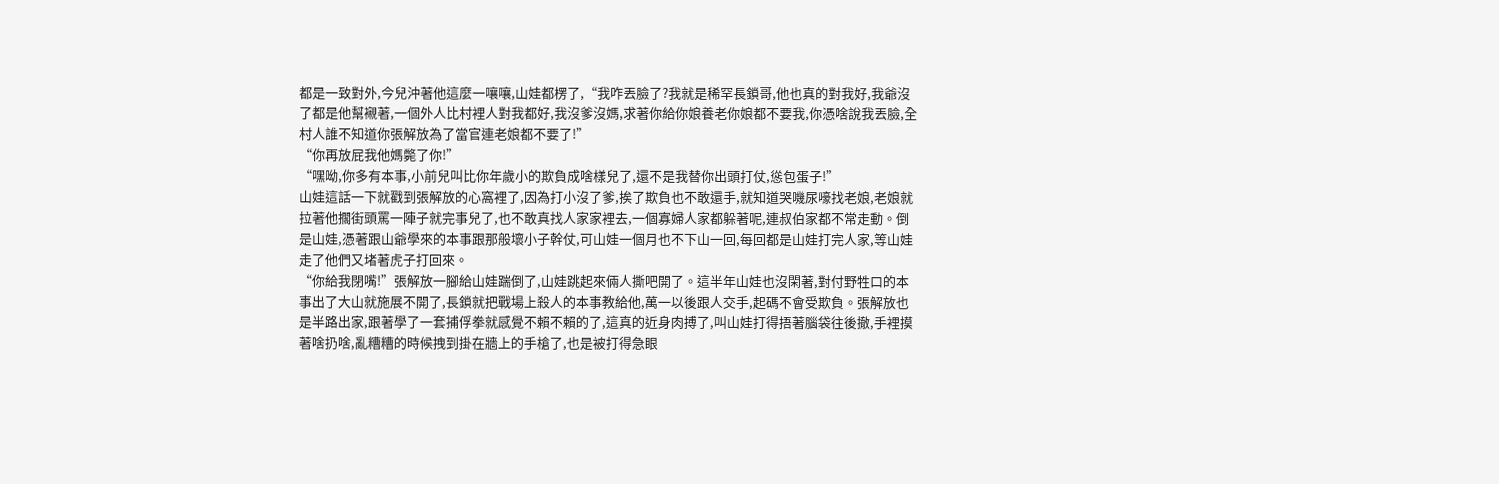都是一致對外,今兒沖著他這麼一嚷嚷,山娃都楞了,“我咋丟臉了?我就是稀罕長鎖哥,他也真的對我好,我爺沒了都是他幫襯著,一個外人比村裡人對我都好,我沒爹沒媽,求著你給你娘養老你娘都不要我,你憑啥說我丟臉,全村人誰不知道你張解放為了當官連老娘都不要了!”
“你再放屁我他媽斃了你!”
“嘿呦,你多有本事,小前兒叫比你年歲小的欺負成啥樣兒了,還不是我替你出頭打仗,慫包蛋子!”
山娃這話一下就戳到張解放的心窩裡了,因為打小沒了爹,挨了欺負也不敢還手,就知道哭嘰尿嚎找老娘,老娘就拉著他擱街頭罵一陣子就完事兒了,也不敢真找人家家裡去,一個寡婦人家都躲著呢,連叔伯家都不常走動。倒是山娃,憑著跟山爺學來的本事跟那般壞小子幹仗,可山娃一個月也不下山一回,每回都是山娃打完人家,等山娃走了他們又堵著虎子打回來。
“你給我閉嘴!”張解放一腳給山娃踹倒了,山娃跳起來倆人撕吧開了。這半年山娃也沒閑著,對付野牲口的本事出了大山就施展不開了,長鎖就把戰場上殺人的本事教給他,萬一以後跟人交手,起碼不會受欺負。張解放也是半路出家,跟著學了一套捕俘拳就感覺不賴不賴的了,這真的近身肉搏了,叫山娃打得捂著腦袋往後撤,手裡摸著啥扔啥,亂糟糟的時候拽到掛在牆上的手槍了,也是被打得急眼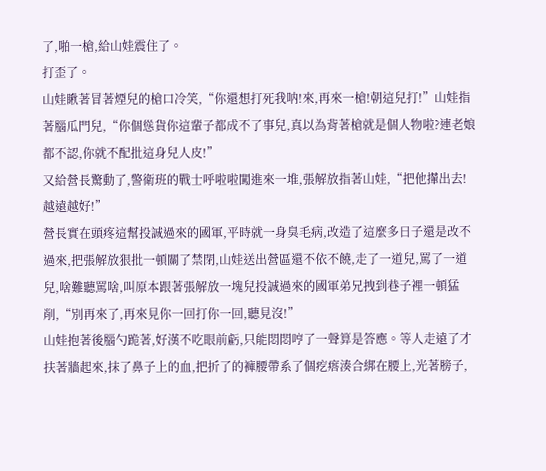了,啪一槍,給山娃震住了。
打歪了。
山娃瞅著冒著煙兒的槍口冷笑,“你還想打死我呐!來,再來一槍!朝這兒打!”山娃指著腦瓜門兒,“你個慫貨你這輩子都成不了事兒,真以為背著槍就是個人物啦?連老娘都不認,你就不配批這身兒人皮!”
又給營長驚動了,警衛班的戰士呼啦啦闖進來一堆,張解放指著山娃,“把他攆出去!越遠越好!”
營長實在頭疼這幫投誠過來的國軍,平時就一身臭毛病,改造了這麼多日子還是改不過來,把張解放狠批一頓關了禁閉,山娃送出營區還不依不饒,走了一道兒,罵了一道兒,啥難聽罵啥,叫原本跟著張解放一塊兒投誠過來的國軍弟兄拽到巷子裡一頓猛削,“別再來了,再來見你一回打你一回,聽見沒!”
山娃抱著後腦勺跪著,好漢不吃眼前虧,只能悶悶哼了一聲算是答應。等人走遠了才扶著牆起來,抹了鼻子上的血,把折了的褲腰帶系了個疙瘩湊合綁在腰上,光著膀子,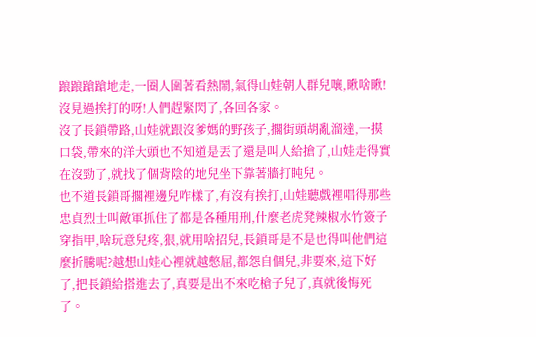踉踉蹌蹌地走,一圈人圍著看熱鬧,氣得山娃朝人群兒嚷,瞅啥瞅!沒見過挨打的呀!人們趕緊閃了,各回各家。
沒了長鎖帶路,山娃就跟沒爹媽的野孩子,擱街頭胡亂溜達,一摸口袋,帶來的洋大頭也不知道是丟了還是叫人給搶了,山娃走得實在沒勁了,就找了個背陰的地兒坐下靠著牆打盹兒。
也不道長鎖哥擱裡邊兒咋樣了,有沒有挨打,山娃聽戲裡唱得那些忠貞烈士叫敵軍抓住了都是各種用刑,什麼老虎凳辣椒水竹簽子穿指甲,啥玩意兒疼,狠,就用啥招兒,長鎖哥是不是也得叫他們這麼折騰呢?越想山娃心裡就越憋屈,都怨自個兒,非要來,這下好了,把長鎖給搭進去了,真要是出不來吃槍子兒了,真就後悔死了。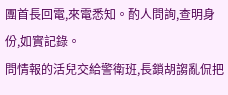團首長回電,來電悉知。酌人問詢,查明身份,如實記錄。
問情報的活兒交給警衛班,長鎖胡謅亂侃把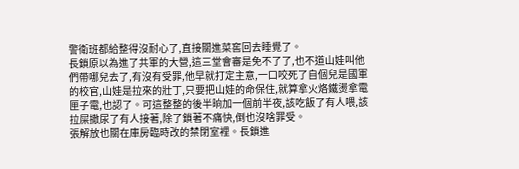警衛班都給整得沒耐心了,直接關進菜窖回去睡覺了。
長鎖原以為進了共軍的大營,這三堂會審是免不了了,也不道山娃叫他們帶哪兒去了,有沒有受罪,他早就打定主意,一口咬死了自個兒是國軍的校官,山娃是拉來的壯丁,只要把山娃的命保住,就算拿火烙鐵燙拿電匣子電,也認了。可這整整的後半晌加一個前半夜,該吃飯了有人喂,該拉屎撒尿了有人接著,除了鎖著不痛快,倒也沒啥罪受。
張解放也關在庫房臨時改的禁閉室裡。長鎖進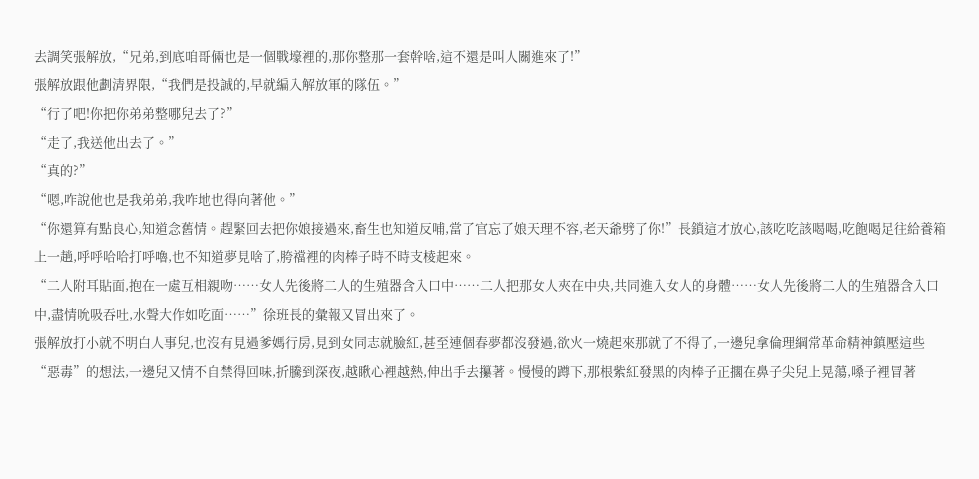去調笑張解放,“兄弟,到底咱哥倆也是一個戰壕裡的,那你整那一套幹啥,這不還是叫人關進來了!”
張解放跟他劃清界限,“我們是投誠的,早就編入解放軍的隊伍。”
“行了吧!你把你弟弟整哪兒去了?”
“走了,我送他出去了。”
“真的?”
“嗯,咋說他也是我弟弟,我咋地也得向著他。”
“你還算有點良心,知道念舊情。趕緊回去把你娘接過來,畜生也知道反哺,當了官忘了娘天理不容,老天爺劈了你!”長鎖這才放心,該吃吃該喝喝,吃飽喝足往給養箱上一趟,呼呼哈哈打呼嚕,也不知道夢見啥了,胯襠裡的肉棒子時不時支棱起來。
“二人附耳貼面,抱在一處互相親吻……女人先後將二人的生殖器含入口中……二人把那女人夾在中央,共同進入女人的身體……女人先後將二人的生殖器含入口中,盡情吮吸吞吐,水聲大作如吃面……”徐班長的彙報又冒出來了。
張解放打小就不明白人事兒,也沒有見過爹媽行房,見到女同志就臉紅,甚至連個春夢都沒發過,欲火一燒起來那就了不得了,一邊兒拿倫理綱常革命精神鎮壓這些“惡毒”的想法,一邊兒又情不自禁得回味,折騰到深夜,越瞅心裡越熱,伸出手去攥著。慢慢的蹲下,那根紫紅發黑的肉棒子正擱在鼻子尖兒上晃蕩,嗓子裡冒著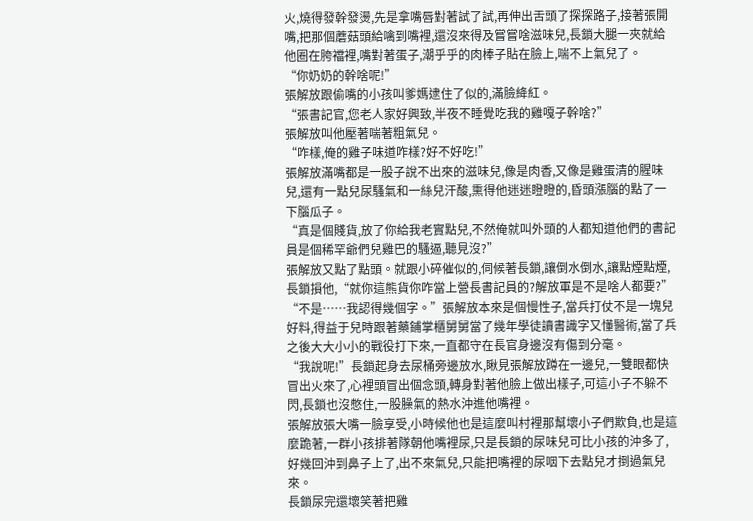火,燒得發幹發燙,先是拿嘴唇對著試了試,再伸出舌頭了探探路子,接著張開嘴,把那個蘑菇頭給噙到嘴裡,還沒來得及嘗嘗啥滋味兒,長鎖大腿一夾就給他圈在胯襠裡,嘴對著蛋子,潮乎乎的肉棒子貼在臉上,喘不上氣兒了。
“你奶奶的幹啥呢!”
張解放跟偷嘴的小孩叫爹媽逮住了似的,滿臉絳紅。
“張書記官,您老人家好興致,半夜不睡覺吃我的雞嘎子幹啥?”
張解放叫他壓著喘著粗氣兒。
“咋樣,俺的雞子味道咋樣?好不好吃!”
張解放滿嘴都是一股子說不出來的滋味兒,像是肉香,又像是雞蛋清的腥味兒,還有一點兒尿騷氣和一絲兒汗酸,熏得他迷迷瞪瞪的,昏頭漲腦的點了一下腦瓜子。
“真是個賤貨,放了你給我老實點兒,不然俺就叫外頭的人都知道他們的書記員是個稀罕爺們兒雞巴的騷逼,聽見沒?”
張解放又點了點頭。就跟小碎催似的,伺候著長鎖,讓倒水倒水,讓點煙點煙,長鎖損他,“就你這熊貨你咋當上營長書記員的?解放軍是不是啥人都要?”
“不是……我認得幾個字。”張解放本來是個慢性子,當兵打仗不是一塊兒好料,得益于兒時跟著藥鋪掌櫃舅舅當了幾年學徒讀書識字又懂醫術,當了兵之後大大小小的戰役打下來,一直都守在長官身邊沒有傷到分毫。
“我說呢!”長鎖起身去尿桶旁邊放水,瞅見張解放蹲在一邊兒,一雙眼都快冒出火來了,心裡頭冒出個念頭,轉身對著他臉上做出樣子,可這小子不躲不閃,長鎖也沒憋住,一股臊氣的熱水沖進他嘴裡。
張解放張大嘴一臉享受,小時候他也是這麼叫村裡那幫壞小子們欺負,也是這麼跪著,一群小孩排著隊朝他嘴裡尿,只是長鎖的尿味兒可比小孩的沖多了,好幾回沖到鼻子上了,出不來氣兒,只能把嘴裡的尿咽下去點兒才捯過氣兒來。
長鎖尿完還壞笑著把雞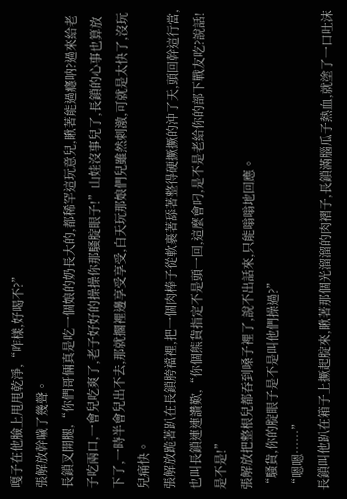嘎子在他臉上甩甩乾淨,“咋樣,好喝不?”
張解放幹噦了幾聲。
長鎖叉開腿,“你們哥倆真是吃一個娘的奶長大的,都稀罕這玩意兒,瞅著能過癮呐?過來給老子吃兩口,一會兒吃爽了,老子好好的操操你那騷腚眼子!”山娃沒事兒了,長鎖的心事也算放下了,一時半會兒出不去,那就擱裡邊享受享受,白天玩那娘們兒雖然刺激,可就是太快了,沒玩兒痛快。
張解放跪著趴在長鎖胯襠裡,把一個肉棒子從軟裹著舔著整得硬撅撅的沖了天,頭回幹這行當,也叫長鎖連連讚歎,“你個熊貨指定不是頭一回,這麼會叼,是不是老給你的部下戰友吃?說話!是不是!”
張解放把整根兒都吞到嗓子裡了,說不出話來,只能嗡嗡地回應。
“騷貨,你的腚眼子是不是叫他們操過?”
“嗯嗯……”
長鎖叫他趴在箱子上撅起腚來,瞅著那個光溜溜的肉褶子,長鎖滿腦瓜子熱血,就塗了一口吐沫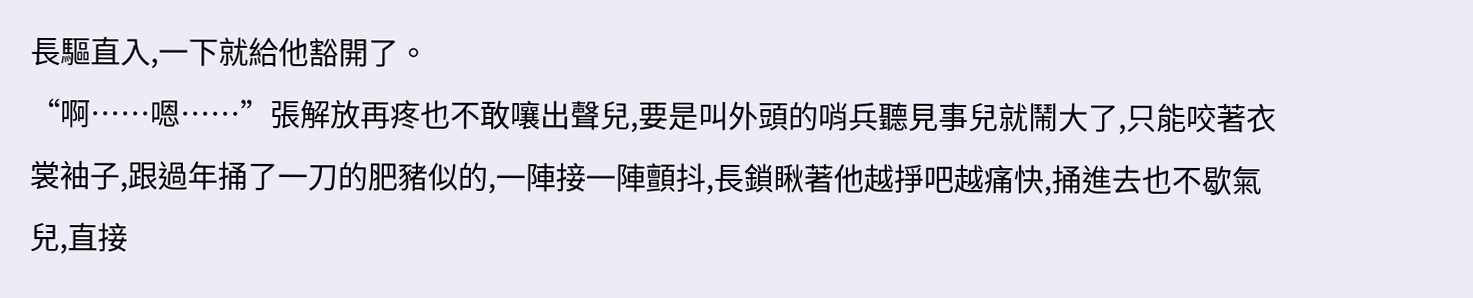長驅直入,一下就給他豁開了。
“啊……嗯……”張解放再疼也不敢嚷出聲兒,要是叫外頭的哨兵聽見事兒就鬧大了,只能咬著衣裳袖子,跟過年捅了一刀的肥豬似的,一陣接一陣顫抖,長鎖瞅著他越掙吧越痛快,捅進去也不歇氣兒,直接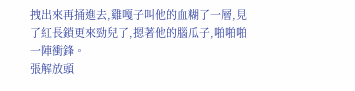拽出來再捅進去,雞嘎子叫他的血糊了一層,見了紅長鎖更來勁兒了,摁著他的腦瓜子,啪啪啪一陣衝鋒。
張解放頭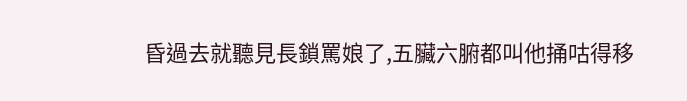昏過去就聽見長鎖罵娘了,五臟六腑都叫他捅咕得移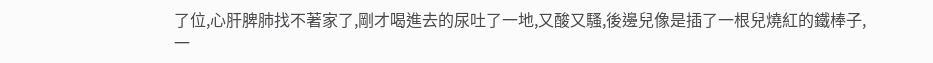了位,心肝脾肺找不著家了,剛才喝進去的尿吐了一地,又酸又騷,後邊兒像是插了一根兒燒紅的鐵棒子,一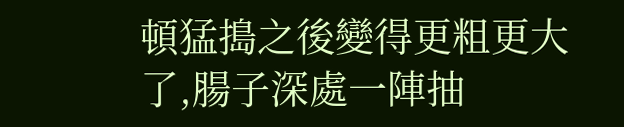頓猛搗之後變得更粗更大了,腸子深處一陣抽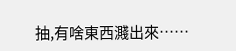抽,有啥東西濺出來……